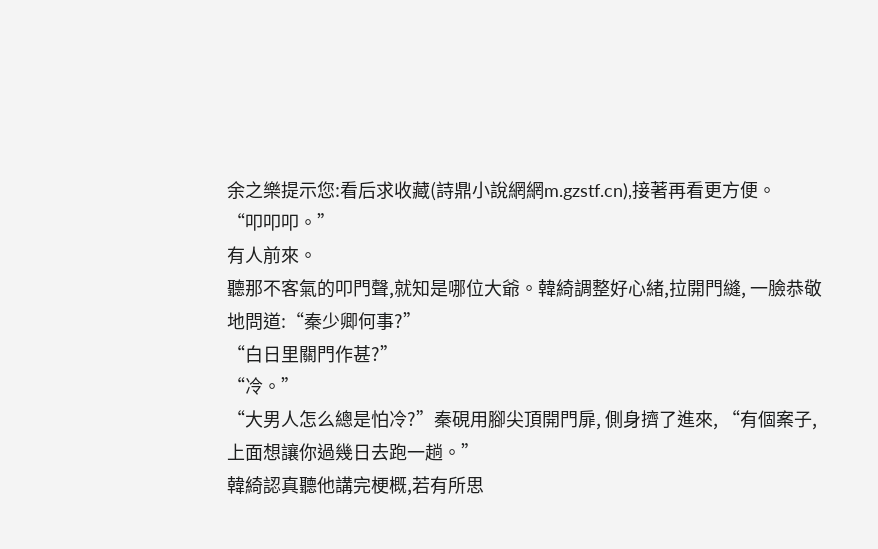余之樂提示您:看后求收藏(詩鼎小說網網m.gzstf.cn),接著再看更方便。
“叩叩叩。”
有人前來。
聽那不客氣的叩門聲,就知是哪位大爺。韓綺調整好心緒,拉開門縫, 一臉恭敬地問道:“秦少卿何事?”
“白日里關門作甚?”
“冷。”
“大男人怎么總是怕冷?”秦硯用腳尖頂開門扉, 側身擠了進來, “有個案子,上面想讓你過幾日去跑一趟。”
韓綺認真聽他講完梗概,若有所思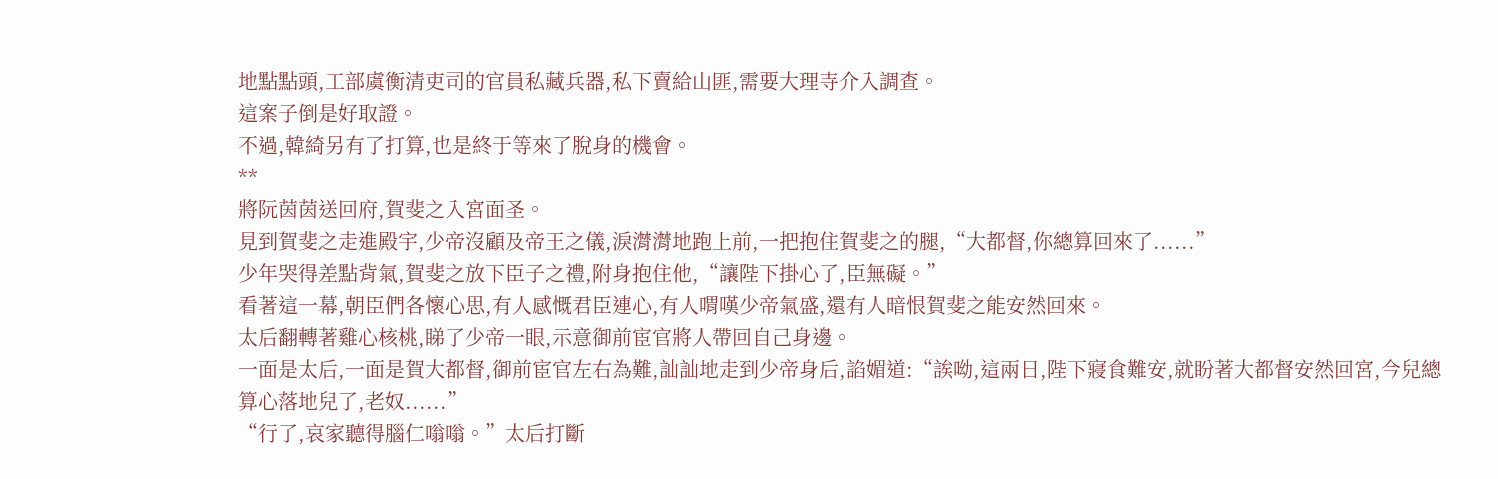地點點頭,工部虞衡清吏司的官員私藏兵器,私下賣給山匪,需要大理寺介入調查。
這案子倒是好取證。
不過,韓綺另有了打算,也是終于等來了脫身的機會。
**
將阮茵茵送回府,賀斐之入宮面圣。
見到賀斐之走進殿宇,少帝沒顧及帝王之儀,淚潸潸地跑上前,一把抱住賀斐之的腿,“大都督,你總算回來了......”
少年哭得差點背氣,賀斐之放下臣子之禮,附身抱住他,“讓陛下掛心了,臣無礙。”
看著這一幕,朝臣們各懷心思,有人感慨君臣連心,有人喟嘆少帝氣盛,還有人暗恨賀斐之能安然回來。
太后翻轉著雞心核桃,睇了少帝一眼,示意御前宦官將人帶回自己身邊。
一面是太后,一面是賀大都督,御前宦官左右為難,訕訕地走到少帝身后,諂媚道:“誒呦,這兩日,陛下寢食難安,就盼著大都督安然回宮,今兒總算心落地兒了,老奴......”
“行了,哀家聽得腦仁嗡嗡。”太后打斷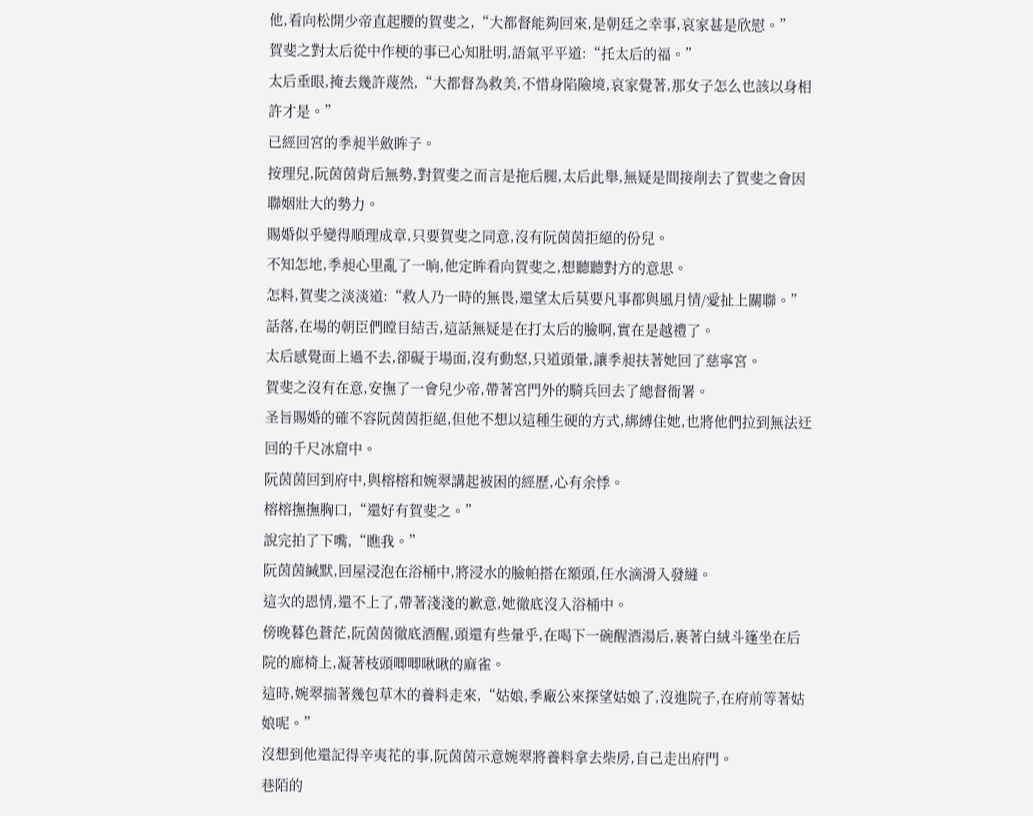他,看向松開少帝直起腰的賀斐之,“大都督能夠回來,是朝廷之幸事,哀家甚是欣慰。”
賀斐之對太后從中作梗的事已心知肚明,語氣平平道:“托太后的福。”
太后垂眼,掩去幾許蔑然,“大都督為救美,不惜身陷險境,哀家覺著,那女子怎么也該以身相許才是。”
已經回宮的季昶半斂眸子。
按理兒,阮茵茵背后無勢,對賀斐之而言是拖后腿,太后此舉,無疑是間接削去了賀斐之會因聯姻壯大的勢力。
賜婚似乎變得順理成章,只要賀斐之同意,沒有阮茵茵拒絕的份兒。
不知怎地,季昶心里亂了一晌,他定眸看向賀斐之,想聽聽對方的意思。
怎料,賀斐之淡淡道:“救人乃一時的無畏,還望太后莫要凡事都與風月情/愛扯上關聯。”
話落,在場的朝臣們瞠目結舌,這話無疑是在打太后的臉啊,實在是越禮了。
太后感覺面上過不去,卻礙于場面,沒有動怒,只道頭暈,讓季昶扶著她回了慈寧宮。
賀斐之沒有在意,安撫了一會兒少帝,帶著宮門外的騎兵回去了總督衙署。
圣旨賜婚的確不容阮茵茵拒絕,但他不想以這種生硬的方式,綁縛住她,也將他們拉到無法迂回的千尺冰窟中。
阮茵茵回到府中,與榕榕和婉翠講起被困的經歷,心有余悸。
榕榕撫撫胸口,“還好有賀斐之。”
說完拍了下嘴,“瞧我。”
阮茵茵緘默,回屋浸泡在浴桶中,將浸水的臉帕搭在額頭,任水滴滑入發縫。
這次的恩情,還不上了,帶著淺淺的歉意,她徹底沒入浴桶中。
傍晚暮色蒼茫,阮茵茵徹底酒醒,頭還有些暈乎,在喝下一碗醒酒湯后,裹著白絨斗篷坐在后院的廊椅上,凝著枝頭唧唧啾啾的麻雀。
這時,婉翠揣著幾包草木的養料走來,“姑娘,季廠公來探望姑娘了,沒進院子,在府前等著姑娘呢。”
沒想到他還記得辛夷花的事,阮茵茵示意婉翠將養料拿去柴房,自己走出府門。
巷陌的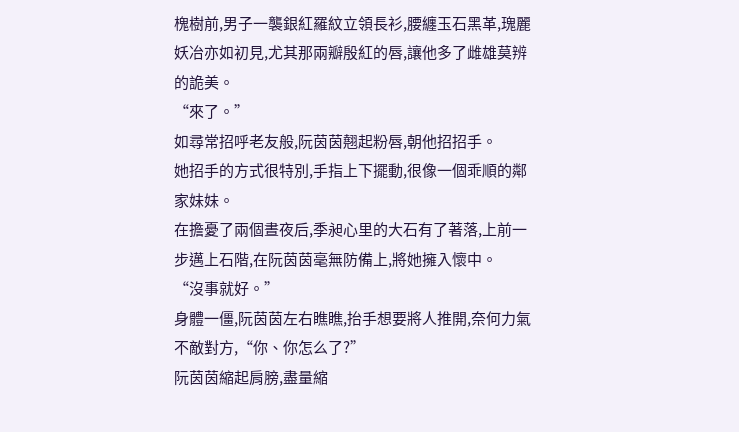槐樹前,男子一襲銀紅羅紋立領長衫,腰纏玉石黑革,瑰麗妖冶亦如初見,尤其那兩瓣殷紅的唇,讓他多了雌雄莫辨的詭美。
“來了。”
如尋常招呼老友般,阮茵茵翹起粉唇,朝他招招手。
她招手的方式很特別,手指上下擺動,很像一個乖順的鄰家妹妹。
在擔憂了兩個晝夜后,季昶心里的大石有了著落,上前一步邁上石階,在阮茵茵毫無防備上,將她擁入懷中。
“沒事就好。”
身體一僵,阮茵茵左右瞧瞧,抬手想要將人推開,奈何力氣不敵對方,“你、你怎么了?”
阮茵茵縮起肩膀,盡量縮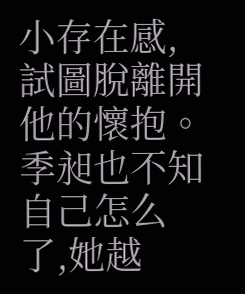小存在感,試圖脫離開他的懷抱。
季昶也不知自己怎么了,她越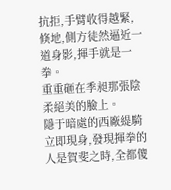抗拒,手臂收得越緊,倏地,側方徒然逼近一道身影,揮手就是一拳。
重重砸在季昶那張陰柔絕美的臉上。
隱于暗處的西廠緹騎立即現身,發現揮拳的人是賀斐之時,全都傻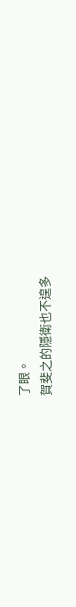了眼。
賀斐之的隱衛也不遑多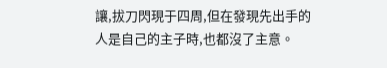讓,拔刀閃現于四周,但在發現先出手的人是自己的主子時,也都沒了主意。